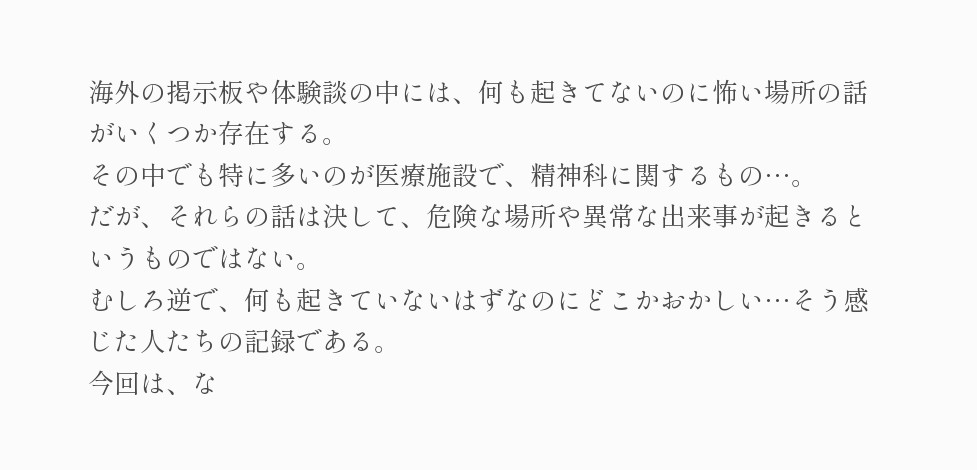海外の掲示板や体験談の中には、何も起きてないのに怖い場所の話がいくつか存在する。
その中でも特に多いのが医療施設で、精神科に関するもの…。
だが、それらの話は決して、危険な場所や異常な出来事が起きるというものではない。
むしろ逆で、何も起きていないはずなのにどこかおかしい…そう感じた人たちの記録である。
今回は、な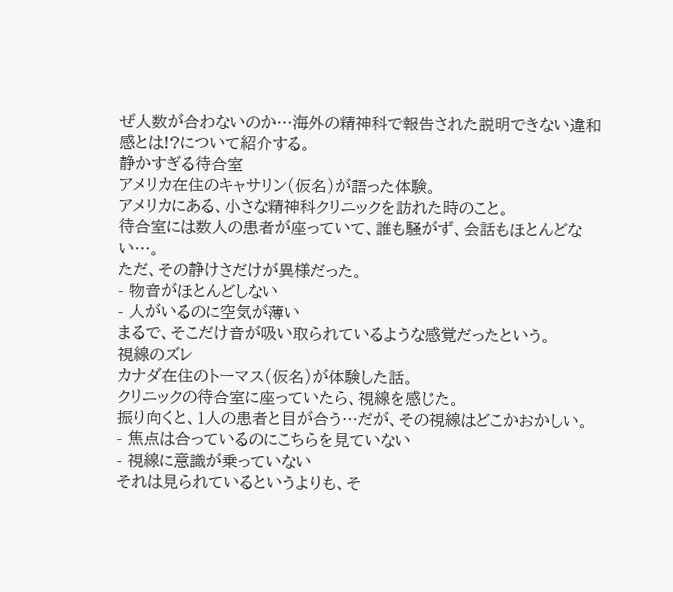ぜ人数が合わないのか…海外の精神科で報告された説明できない違和感とは!?について紹介する。
静かすぎる待合室
アメリカ在住のキャサリン(仮名)が語った体験。
アメリカにある、小さな精神科クリニックを訪れた時のこと。
待合室には数人の患者が座っていて、誰も騒がず、会話もほとんどない…。
ただ、その静けさだけが異様だった。
- 物音がほとんどしない
- 人がいるのに空気が薄い
まるで、そこだけ音が吸い取られているような感覚だったという。
視線のズレ
カナダ在住のトーマス(仮名)が体験した話。
クリニックの待合室に座っていたら、視線を感じた。
振り向くと、1人の患者と目が合う…だが、その視線はどこかおかしい。
- 焦点は合っているのにこちらを見ていない
- 視線に意識が乗っていない
それは見られているというよりも、そ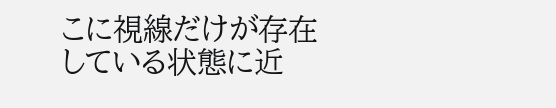こに視線だけが存在している状態に近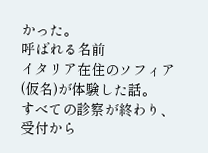かった。
呼ばれる名前
イタリア在住のソフィア(仮名)が体験した話。
すべての診察が終わり、受付から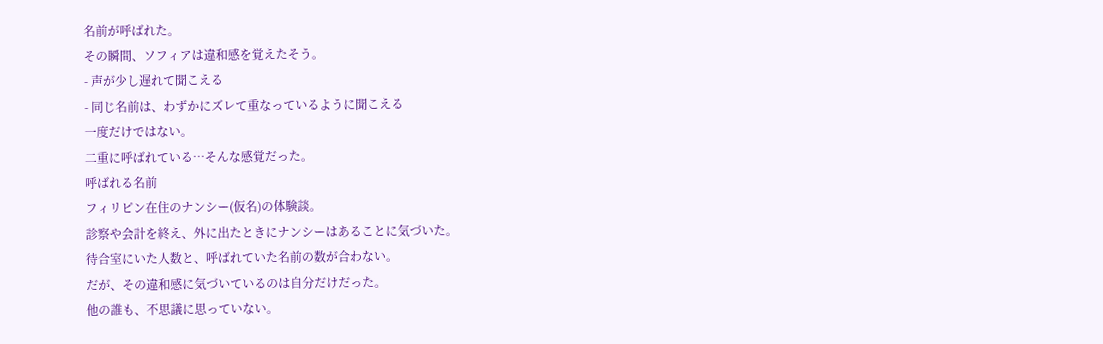名前が呼ばれた。
その瞬間、ソフィアは違和感を覚えたそう。
- 声が少し遅れて聞こえる
- 同じ名前は、わずかにズレて重なっているように聞こえる
一度だけではない。
二重に呼ばれている…そんな感覚だった。
呼ばれる名前
フィリピン在住のナンシー(仮名)の体験談。
診察や会計を終え、外に出たときにナンシーはあることに気づいた。
待合室にいた人数と、呼ばれていた名前の数が合わない。
だが、その違和感に気づいているのは自分だけだった。
他の誰も、不思議に思っていない。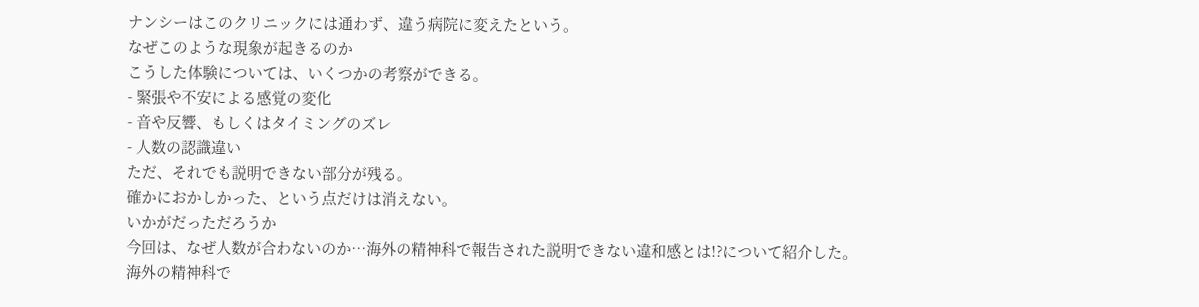ナンシーはこのクリニックには通わず、違う病院に変えたという。
なぜこのような現象が起きるのか
こうした体験については、いくつかの考察ができる。
- 緊張や不安による感覚の変化
- 音や反響、もしくはタイミングのズレ
- 人数の認識違い
ただ、それでも説明できない部分が残る。
確かにおかしかった、という点だけは消えない。
いかがだっただろうか
今回は、なぜ人数が合わないのか…海外の精神科で報告された説明できない違和感とは!?について紹介した。
海外の精神科で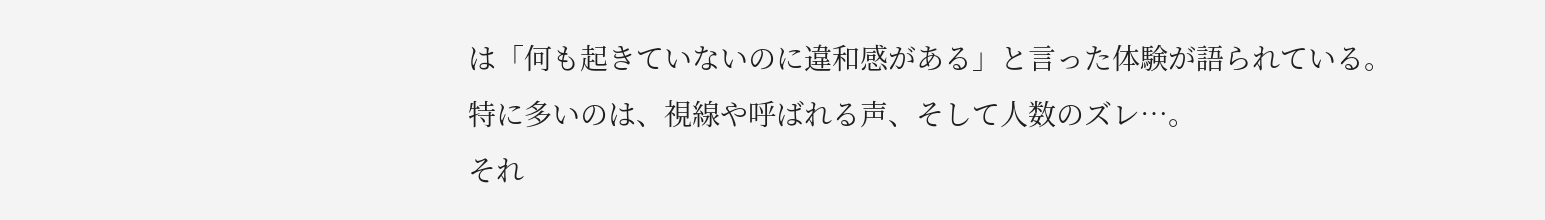は「何も起きていないのに違和感がある」と言った体験が語られている。
特に多いのは、視線や呼ばれる声、そして人数のズレ…。
それ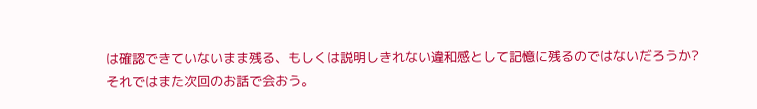は確認できていないまま残る、もしくは説明しきれない違和感として記憶に残るのではないだろうか?
それではまた次回のお話で会おう。